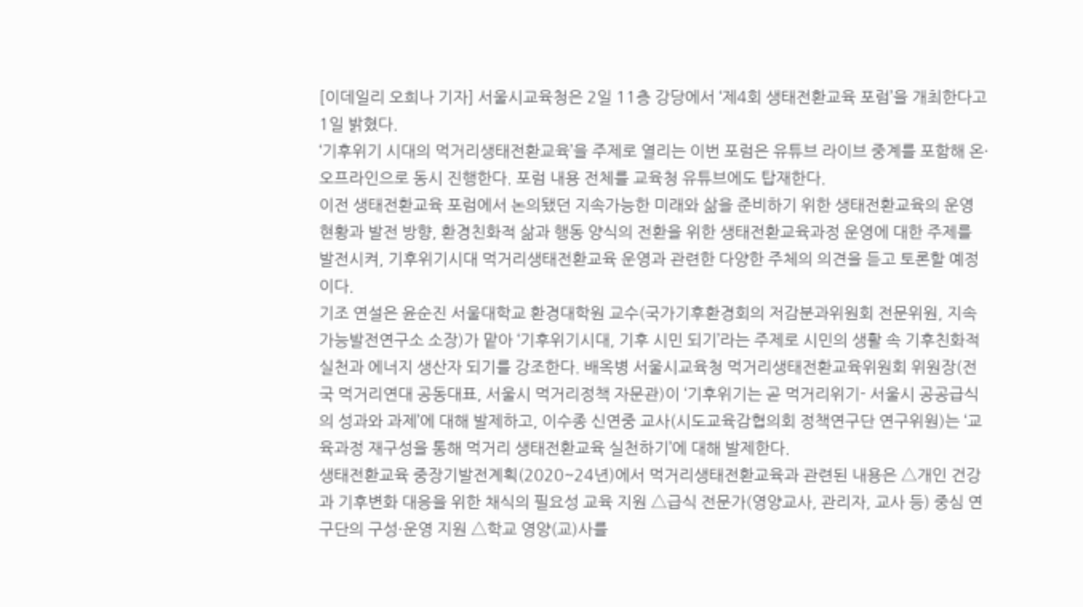[이데일리 오희나 기자] 서울시교육청은 2일 11층 강당에서 ‘제4회 생태전환교육 포럼’을 개최한다고 1일 밝혔다.
‘기후위기 시대의 먹거리생태전환교육’을 주제로 열리는 이번 포럼은 유튜브 라이브 중계를 포함해 온·오프라인으로 동시 진행한다. 포럼 내용 전체를 교육청 유튜브에도 탑재한다.
이전 생태전환교육 포럼에서 논의됐던 지속가능한 미래와 삶을 준비하기 위한 생태전환교육의 운영 현황과 발전 방향, 환경친화적 삶과 행동 양식의 전환을 위한 생태전환교육과정 운영에 대한 주제를 발전시켜, 기후위기시대 먹거리생태전환교육 운영과 관련한 다양한 주체의 의견을 듣고 토론할 예정이다.
기조 연설은 윤순진 서울대학교 환경대학원 교수(국가기후환경회의 저감분과위원회 전문위원, 지속가능발전연구소 소장)가 맡아 ‘기후위기시대, 기후 시민 되기’라는 주제로 시민의 생활 속 기후친화적 실천과 에너지 생산자 되기를 강조한다. 배옥병 서울시교육청 먹거리생태전환교육위원회 위원장(전국 먹거리연대 공동대표, 서울시 먹거리정책 자문관)이 ‘기후위기는 곧 먹거리위기- 서울시 공공급식의 성과와 과제’에 대해 발제하고, 이수종 신연중 교사(시도교육감협의회 정책연구단 연구위원)는 ‘교육과정 재구성을 통해 먹거리 생태전환교육 실천하기’에 대해 발제한다.
생태전환교육 중장기발전계획(2020~24년)에서 먹거리생태전환교육과 관련된 내용은 △개인 건강과 기후변화 대응을 위한 채식의 필요성 교육 지원 △급식 전문가(영양교사, 관리자, 교사 등) 중심 연구단의 구성·운영 지원 △학교 영양(교)사를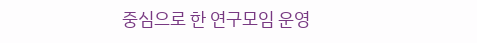중심으로 한 연구모임 운영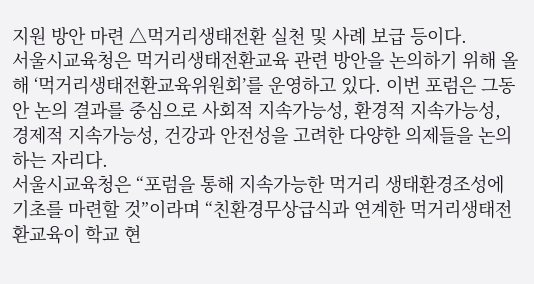지원 방안 마련 △먹거리생태전환 실천 및 사례 보급 등이다.
서울시교육청은 먹거리생태전환교육 관련 방안을 논의하기 위해 올해 ‘먹거리생태전환교육위원회’를 운영하고 있다. 이번 포럼은 그동안 논의 결과를 중심으로 사회적 지속가능성, 환경적 지속가능성, 경제적 지속가능성, 건강과 안전성을 고려한 다양한 의제들을 논의하는 자리다.
서울시교육청은 “포럼을 통해 지속가능한 먹거리 생태환경조성에 기초를 마련할 것”이라며 “친환경무상급식과 연계한 먹거리생태전환교육이 학교 현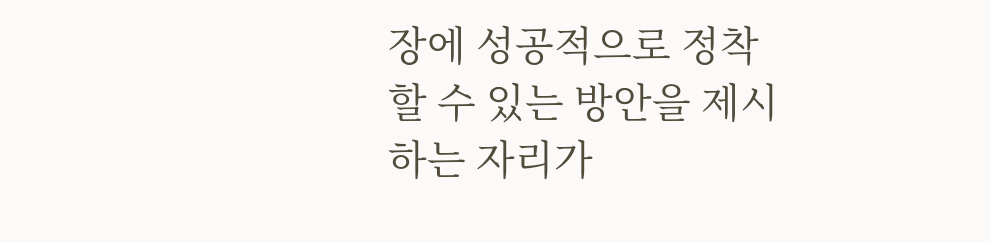장에 성공적으로 정착할 수 있는 방안을 제시하는 자리가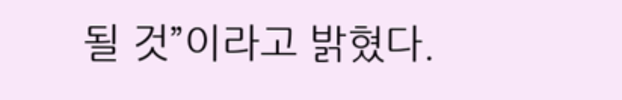될 것”이라고 밝혔다.